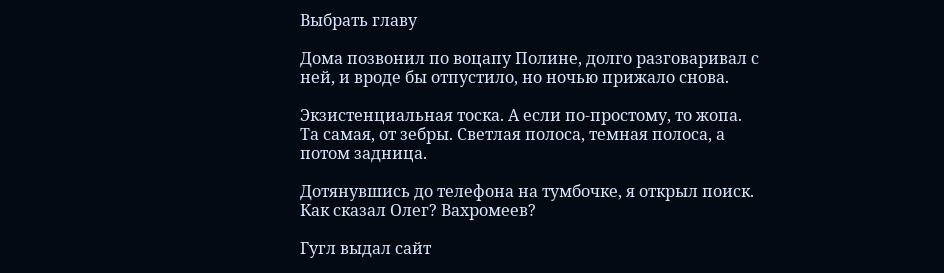Выбрать главу

Дома позвонил по воцапу Полине, долго разговаривал с ней, и вроде бы отпустило, но ночью прижало снова.

Экзистенциальная тоска. А если по-простому, то жопа. Та самая, от зебры. Светлая полоса, темная полоса, а потом задница.

Дотянувшись до телефона на тумбочке, я открыл поиск. Как сказал Олег? Вахромеев?

Гугл выдал сайт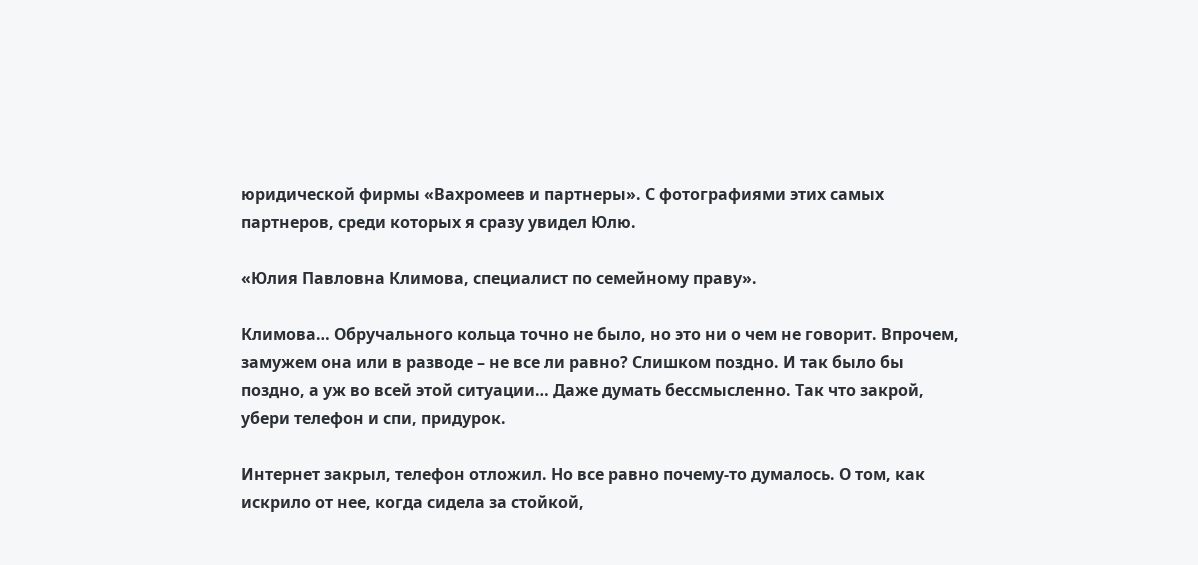юридической фирмы «Вахромеев и партнеры». С фотографиями этих самых партнеров, среди которых я сразу увидел Юлю.

«Юлия Павловна Климова, специалист по семейному праву».

Климова… Обручального кольца точно не было, но это ни о чем не говорит. Впрочем, замужем она или в разводе – не все ли равно? Слишком поздно. И так было бы поздно, а уж во всей этой ситуации… Даже думать бессмысленно. Так что закрой, убери телефон и спи, придурок.

Интернет закрыл, телефон отложил. Но все равно почему-то думалось. О том, как искрило от нее, когда сидела за стойкой,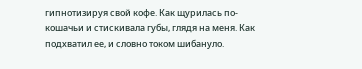гипнотизируя свой кофе. Как щурилась по-кошачьи и стискивала губы, глядя на меня. Как подхватил ее, и словно током шибануло.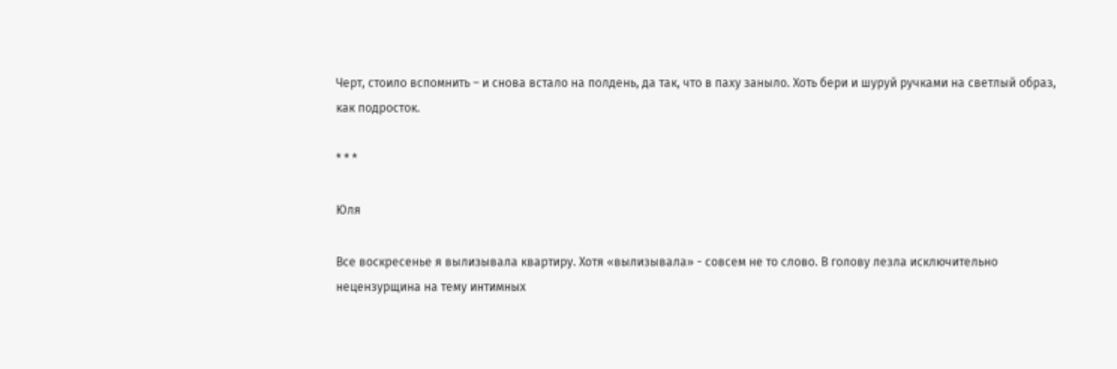Черт, стоило вспомнить – и снова встало на полдень, да так, что в паху заныло. Хоть бери и шуруй ручками на светлый образ, как подросток.

* * *

Юля

Все воскресенье я вылизывала квартиру. Хотя «вылизывала» - совсем не то слово. В голову лезла исключительно нецензурщина на тему интимных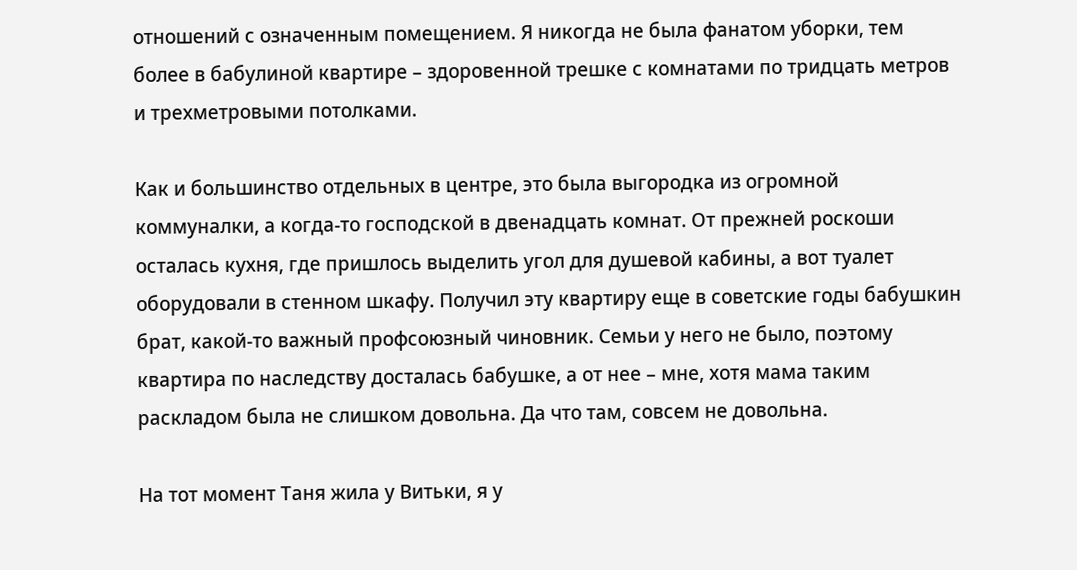отношений с означенным помещением. Я никогда не была фанатом уборки, тем более в бабулиной квартире – здоровенной трешке с комнатами по тридцать метров и трехметровыми потолками.

Как и большинство отдельных в центре, это была выгородка из огромной коммуналки, а когда-то господской в двенадцать комнат. От прежней роскоши осталась кухня, где пришлось выделить угол для душевой кабины, а вот туалет оборудовали в стенном шкафу. Получил эту квартиру еще в советские годы бабушкин брат, какой-то важный профсоюзный чиновник. Семьи у него не было, поэтому квартира по наследству досталась бабушке, а от нее – мне, хотя мама таким раскладом была не слишком довольна. Да что там, совсем не довольна.

На тот момент Таня жила у Витьки, я у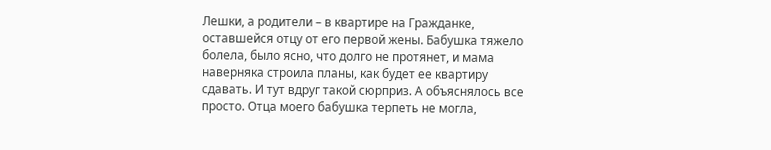Лешки, а родители – в квартире на Гражданке, оставшейся отцу от его первой жены. Бабушка тяжело болела, было ясно, что долго не протянет, и мама наверняка строила планы, как будет ее квартиру сдавать. И тут вдруг такой сюрприз. А объяснялось все просто. Отца моего бабушка терпеть не могла,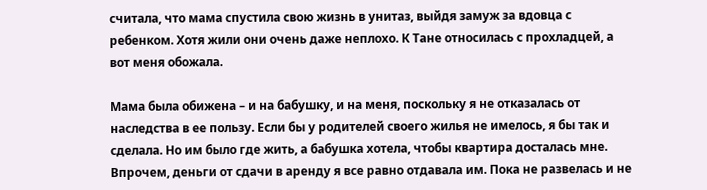считала, что мама спустила свою жизнь в унитаз, выйдя замуж за вдовца с ребенком. Хотя жили они очень даже неплохо. К Тане относилась с прохладцей, а вот меня обожала.

Мама была обижена – и на бабушку, и на меня, поскольку я не отказалась от наследства в ее пользу. Если бы у родителей своего жилья не имелось, я бы так и сделала. Но им было где жить, а бабушка хотела, чтобы квартира досталась мне. Впрочем, деньги от сдачи в аренду я все равно отдавала им. Пока не развелась и не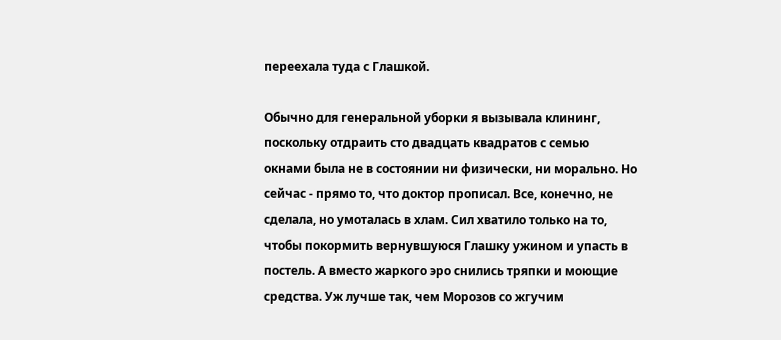переехала туда с Глашкой.

Обычно для генеральной уборки я вызывала клининг, поскольку отдраить сто двадцать квадратов с семью окнами была не в состоянии ни физически, ни морально. Но сейчас - прямо то, что доктор прописал. Все, конечно, не сделала, но умоталась в хлам. Сил хватило только на то, чтобы покормить вернувшуюся Глашку ужином и упасть в постель. А вместо жаркого эро снились тряпки и моющие средства. Уж лучше так, чем Морозов со жгучим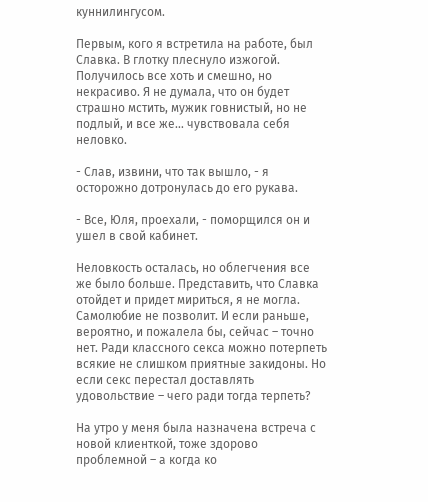куннилингусом.

Первым, кого я встретила на работе, был Славка. В глотку плеснуло изжогой. Получилось все хоть и смешно, но некрасиво. Я не думала, что он будет страшно мстить, мужик говнистый, но не подлый, и все же… чувствовала себя неловко.

- Слав, извини, что так вышло, - я осторожно дотронулась до его рукава.

- Все, Юля, проехали, - поморщился он и ушел в свой кабинет.

Неловкость осталась, но облегчения все же было больше. Представить, что Славка отойдет и придет мириться, я не могла. Самолюбие не позволит. И если раньше, вероятно, и пожалела бы, сейчас – точно нет. Ради классного секса можно потерпеть всякие не слишком приятные закидоны. Но если секс перестал доставлять удовольствие – чего ради тогда терпеть?

На утро у меня была назначена встреча с новой клиенткой, тоже здорово проблемной – а когда ко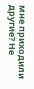мне приходили другие? Не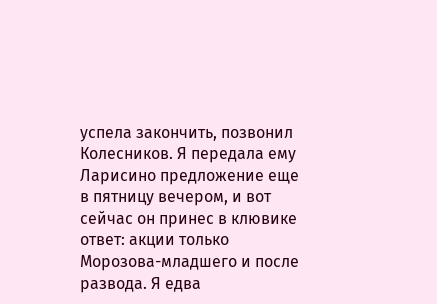успела закончить, позвонил Колесников. Я передала ему Ларисино предложение еще в пятницу вечером, и вот сейчас он принес в клювике ответ: акции только Морозова-младшего и после развода. Я едва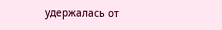удержалась от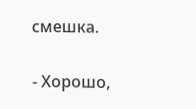смешка.

- Хорошо,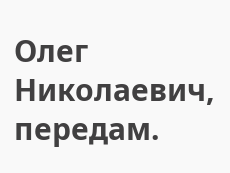Олег Николаевич, передам.